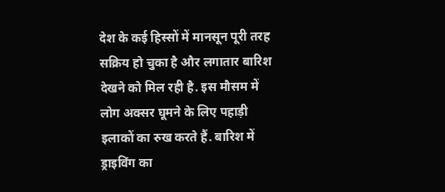देश के कई हिस्सों में मानसून पूरी तरह सक्रिय हो चुका है और लगातार बारिश देखने को मिल रही है. इस मौसम में लोग अक्सर घूमने के लिए पहाड़ी इलाकों का रुख करते हैं. बारिश में ड्राइविंग का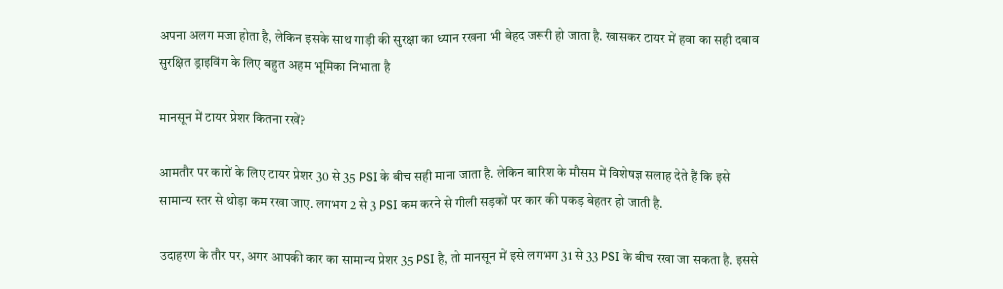अपना अलग मजा होता है, लेकिन इसके साथ गाड़ी की सुरक्षा का ध्यान रखना भी बेहद जरूरी हो जाता है. खासकर टायर में हवा का सही दबाव सुरक्षित ड्राइविंग के लिए बहुत अहम भूमिका निभाता है

मानसून में टायर प्रेशर कितना रखें?

आमतौर पर कारों के लिए टायर प्रेशर 30 से 35 PSI के बीच सही माना जाता है. लेकिन बारिश के मौसम में विशेषज्ञ सलाह देते हैं कि इसे सामान्य स्तर से थोड़ा कम रखा जाए. लगभग 2 से 3 PSI कम करने से गीली सड़कों पर कार की पकड़ बेहतर हो जाती है.

उदाहरण के तौर पर, अगर आपकी कार का सामान्य प्रेशर 35 PSI है, तो मानसून में इसे लगभग 31 से 33 PSI के बीच रखा जा सकता है. इससे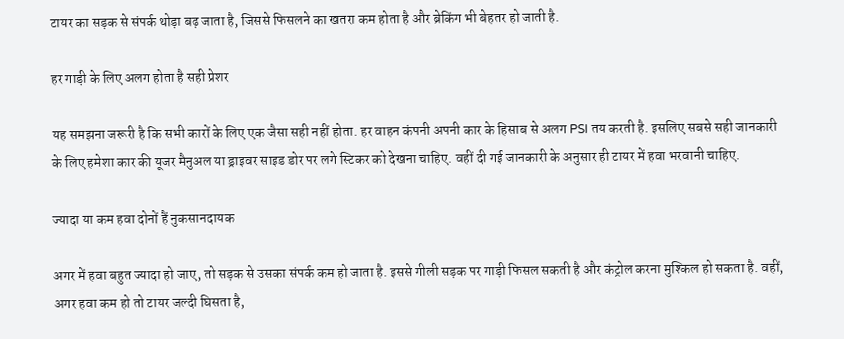टायर का सड़क से संपर्क थोड़ा बढ़ जाता है, जिससे फिसलने का खतरा कम होता है और ब्रेकिंग भी बेहतर हो जाती है.

हर गाड़ी के लिए अलग होता है सही प्रेशर

यह समझना जरूरी है कि सभी कारों के लिए एक जैसा सही नहीं होता. हर वाहन कंपनी अपनी कार के हिसाब से अलग PSI तय करती है. इसलिए सबसे सही जानकारी के लिए हमेशा कार की यूजर मैनुअल या ड्राइवर साइड डोर पर लगे स्टिकर को देखना चाहिए. वहीं दी गई जानकारी के अनुसार ही टायर में हवा भरवानी चाहिए.

ज्यादा या कम हवा दोनों हैं नुकसानदायक

अगर में हवा बहुत ज्यादा हो जाए, तो सड़क से उसका संपर्क कम हो जाता है. इससे गीली सड़क पर गाड़ी फिसल सकती है और कंट्रोल करना मुश्किल हो सकता है. वहीं, अगर हवा कम हो तो टायर जल्दी घिसता है,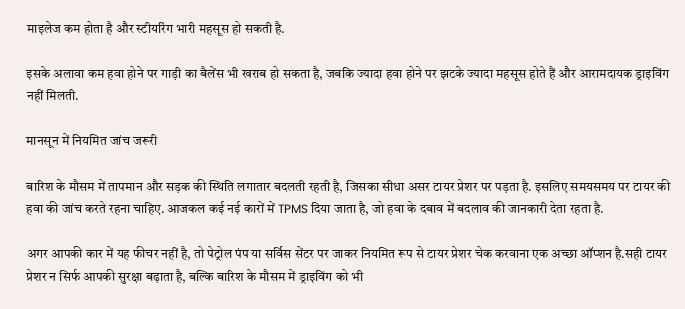माइलेज कम होता है और स्टीयरिंग भारी महसूस हो सकती है.

इसके अलावा कम हवा होने पर गाड़ी का बैलेंस भी खराब हो सकता है, जबकि ज्यादा हवा होने पर झटके ज्यादा महसूस होते हैं और आरामदायक ड्राइविंग नहीं मिलती.

मानसून में नियमित जांच जरूरी

बारिश के मौसम में तापमान और सड़क की स्थिति लगातार बदलती रहती है, जिसका सीधा असर टायर प्रेशर पर पड़ता है. इसलिए समयसमय पर टायर की हवा की जांच करते रहना चाहिए. आजकल कई नई कारों में TPMS दिया जाता है, जो हवा के दबाव में बदलाव की जानकारी देता रहता है.

अगर आपकी कार में यह फीचर नहीं है, तो पेट्रोल पंप या सर्विस सेंटर पर जाकर नियमित रूप से टायर प्रेशर चेक करवाना एक अच्छा ऑप्शन है.सही टायर प्रेशर न सिर्फ आपकी सुरक्षा बढ़ाता है, बल्कि बारिश के मौसम में ड्राइविंग को भी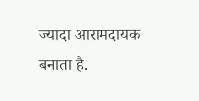ज्यादा आरामदायक बनाता है.